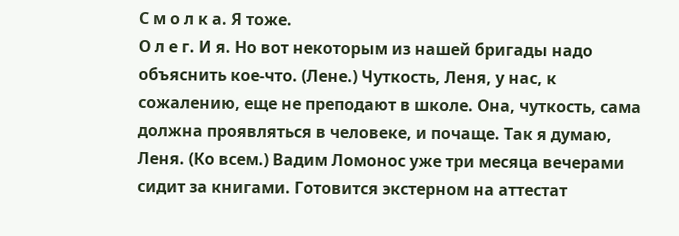С м о л к а. Я тоже.
О л е г. И я. Но вот некоторым из нашей бригады надо объяснить кое-что. (Лене.) Чуткость, Леня, у нас, к сожалению, еще не преподают в школе. Она, чуткость, сама должна проявляться в человеке, и почаще. Так я думаю, Леня. (Ко всем.) Вадим Ломонос уже три месяца вечерами сидит за книгами. Готовится экстерном на аттестат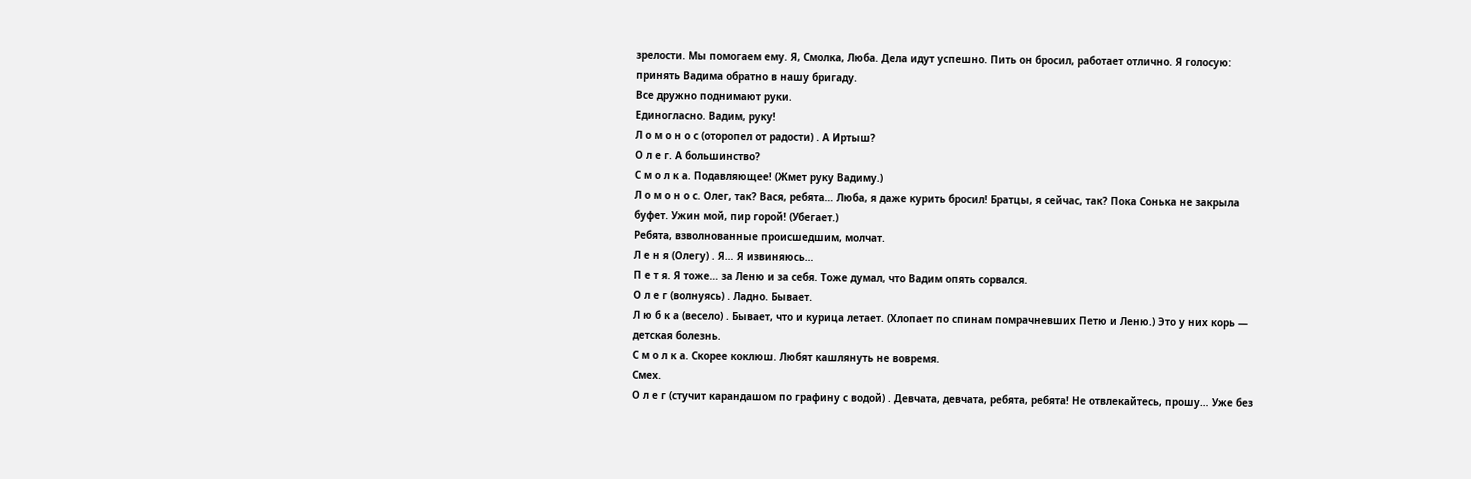зрелости. Мы помогаем ему. Я, Смолка, Люба. Дела идут успешно. Пить он бросил, работает отлично. Я голосую: принять Вадима обратно в нашу бригаду.
Все дружно поднимают руки.
Единогласно. Вадим, руку!
Л о м о н о с (оторопел от радости) . А Иртыш?
О л е г. А большинство?
С м о л к а. Подавляющее! (Жмет руку Вадиму.)
Л о м о н о с. Олег, так? Вася, ребята… Люба, я даже курить бросил! Братцы, я сейчас, так? Пока Сонька не закрыла буфет. Ужин мой, пир горой! (Убегает.)
Ребята, взволнованные происшедшим, молчат.
Л е н я (Олегу) . Я… Я извиняюсь…
П е т я. Я тоже… за Леню и за себя. Тоже думал, что Вадим опять сорвался.
О л е г (волнуясь) . Ладно. Бывает.
Л ю б к а (весело) . Бывает, что и курица летает. (Хлопает по спинам помрачневших Петю и Леню.) Это у них корь — детская болезнь.
С м о л к а. Скорее коклюш. Любят кашлянуть не вовремя.
Смех.
О л е г (стучит карандашом по графину с водой) . Девчата, девчата, ребята, ребята! Не отвлекайтесь, прошу… Уже без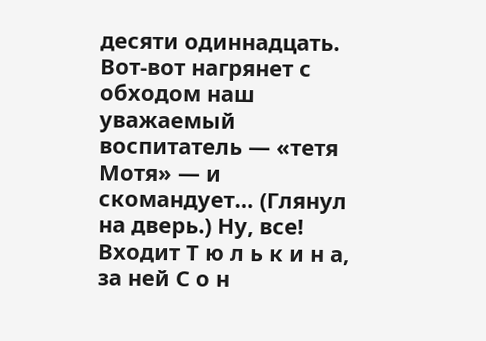десяти одиннадцать. Вот-вот нагрянет с обходом наш уважаемый воспитатель — «тетя Мотя» — и скомандует… (Глянул на дверь.) Ну, все!
Входит Т ю л ь к и н а, за ней С о н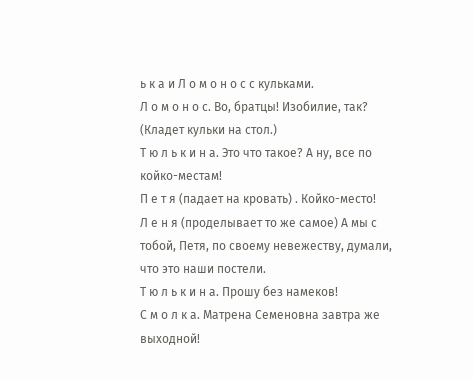ь к а и Л о м о н о с с кульками.
Л о м о н о с. Во, братцы! Изобилие, так? (Кладет кульки на стол.)
Т ю л ь к и н а. Это что такое? А ну, все по койко-местам!
П е т я (падает на кровать) . Койко-место!
Л е н я (проделывает то же самое) А мы с тобой, Петя, по своему невежеству, думали, что это наши постели.
Т ю л ь к и н а. Прошу без намеков!
С м о л к а. Матрена Семеновна завтра же выходной!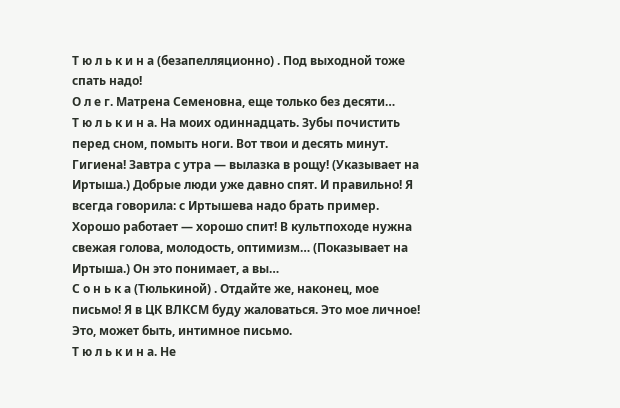Т ю л ь к и н а (безапелляционно) . Под выходной тоже спать надо!
О л е г. Матрена Семеновна, еще только без десяти…
Т ю л ь к и н а. На моих одиннадцать. Зубы почистить перед сном, помыть ноги. Вот твои и десять минут. Гигиена! Завтра с утра — вылазка в рощу! (Указывает на Иртыша.) Добрые люди уже давно спят. И правильно! Я всегда говорила: с Иртышева надо брать пример. Хорошо работает — хорошо спит! В культпоходе нужна свежая голова, молодость, оптимизм… (Показывает на Иртыша.) Он это понимает, а вы…
С о н ь к а (Тюлькиной) . Отдайте же, наконец, мое письмо! Я в ЦК ВЛКСМ буду жаловаться. Это мое личное! Это, может быть, интимное письмо.
Т ю л ь к и н а. Не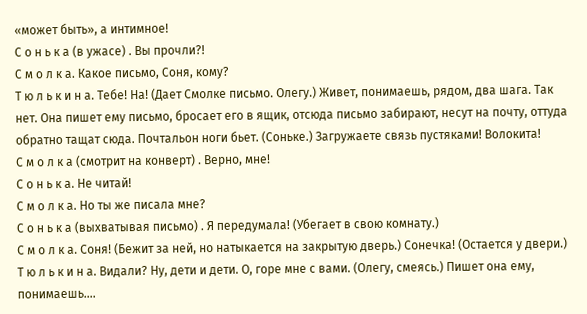«может быть», а интимное!
С о н ь к а (в ужасе) . Вы прочли?!
С м о л к а. Какое письмо, Соня, кому?
Т ю л ь к и н а. Тебе! На! (Дает Смолке письмо. Олегу.) Живет, понимаешь, рядом, два шага. Так нет. Она пишет ему письмо, бросает его в ящик, отсюда письмо забирают, несут на почту, оттуда обратно тащат сюда. Почтальон ноги бьет. (Соньке.) Загружаете связь пустяками! Волокита!
С м о л к а (смотрит на конверт) . Верно, мне!
С о н ь к а. Не читай!
С м о л к а. Но ты же писала мне?
С о н ь к а (выхватывая письмо) . Я передумала! (Убегает в свою комнату.)
С м о л к а. Соня! (Бежит за ней, но натыкается на закрытую дверь.) Сонечка! (Остается у двери.)
Т ю л ь к и н а. Видали? Ну, дети и дети. О, горе мне с вами. (Олегу, смеясь.) Пишет она ему, понимаешь….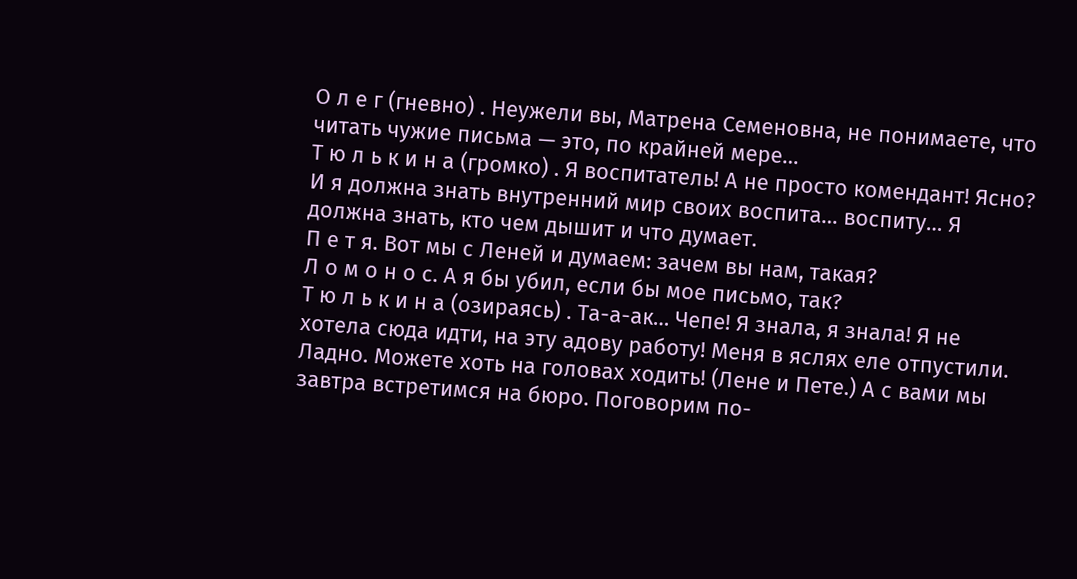О л е г (гневно) . Неужели вы, Матрена Семеновна, не понимаете, что читать чужие письма — это, по крайней мере…
Т ю л ь к и н а (громко) . Я воспитатель! А не просто комендант! Ясно? И я должна знать внутренний мир своих воспита… воспиту… Я должна знать, кто чем дышит и что думает.
П е т я. Вот мы с Леней и думаем: зачем вы нам, такая?
Л о м о н о с. А я бы убил, если бы мое письмо, так?
Т ю л ь к и н а (озираясь) . Та-а-ак… Чепе! Я знала, я знала! Я не хотела сюда идти, на эту адову работу! Меня в яслях еле отпустили. Ладно. Можете хоть на головах ходить! (Лене и Пете.) А с вами мы завтра встретимся на бюро. Поговорим по-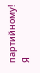партийному! Я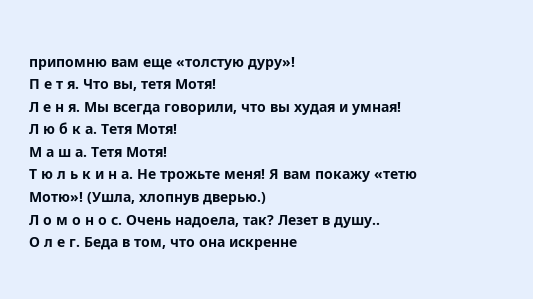припомню вам еще «толстую дуру»!
П е т я. Что вы, тетя Мотя!
Л е н я. Мы всегда говорили, что вы худая и умная!
Л ю б к а. Тетя Мотя!
М а ш а. Тетя Мотя!
Т ю л ь к и н а. Не трожьте меня! Я вам покажу «тетю Мотю»! (Ушла, хлопнув дверью.)
Л о м о н о с. Очень надоела, так? Лезет в душу..
О л е г. Беда в том, что она искренне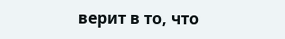верит в то, что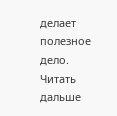делает полезное дело.
Читать дальше